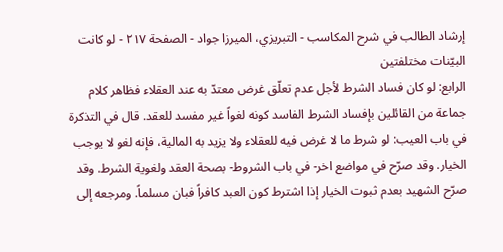إرشاد الطالب في شرح المكاسب - التبريزي، الميرزا جواد - الصفحة ٢١٧ - لو كانت البيّنات مختلفتين
الرابع: لو كان فساد الشرط لأجل عدم تعلّق غرض معتدّ به عند العقلاء فظاهر كلام جماعة من القائلين بإفساد الشرط الفاسد كونه لغواً غير مفسد للعقد. قال في التذكرة في باب العيب: لو شرط ما لا غرض فيه للعقلاء ولا يزيد به المالية، فإنه لغو لا يوجب الخيار. وقد صرّح في مواضع اخر- في باب الشروط- بصحة العقد ولغوية الشرط. وقد صرّح الشهيد بعدم ثبوت الخيار إذا اشترط كون العبد كافراً فبان مسلماً. ومرجعه إلى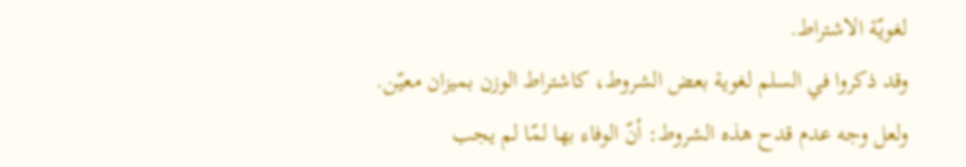لغويّة الاشتراط.
وقد ذكروا في السلم لغوية بعض الشروط، كاشتراط الوزن بميزان معيّن.
ولعل وجه عدم قدح هذه الشروط: أنّ الوفاء بها لمّا لم يجب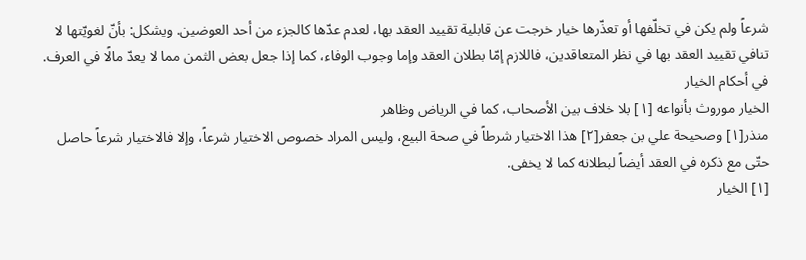شرعاً ولم يكن في تخلّفها أو تعذّرها خيار خرجت عن قابلية تقييد العقد بها، لعدم عدّها كالجزء من أحد العوضين. ويشكل: بأنّ لغويّتها لا تنافي تقييد العقد بها في نظر المتعاقدين، فاللازم إمّا بطلان العقد وإما وجوب الوفاء، كما إذا جعل بعض الثمن مما لا يعدّ مالًا في العرف.
في أحكام الخيار
الخيار موروث بأنواعه [١] بلا خلاف بين الأصحاب، كما في الرياض وظاهر
منذر[١] وصحيحة علي بن جعفر[٢] هذا الاختيار شرطاً في صحة البيع، وليس المراد خصوص الاختيار شرعاً، وإلا فالاختيار شرعاً حاصل حتّى مع ذكره في العقد أيضاً لبطلانه كما لا يخفى.
[١] الخيار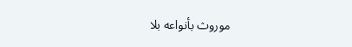موروث بأنواعه بلا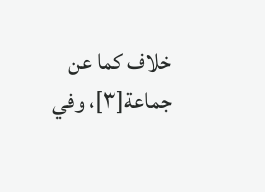خلاف كما عن جماعة[٣]، وفي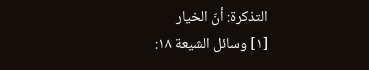التذكرة: أنّ الخيار
[١] وسائل الشيعة ١٨: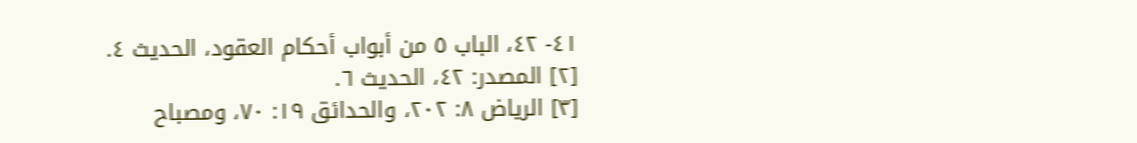٤١- ٤٢، الباب ٥ من أبواب أحكام العقود، الحديث ٤.
[٢] المصدر: ٤٢، الحديث ٦.
[٣] الرياض ٨: ٢٠٢، والحدائق ١٩: ٧٠، ومصباح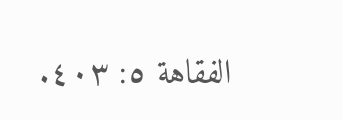الفقاهة ٥: ٤٠٣.